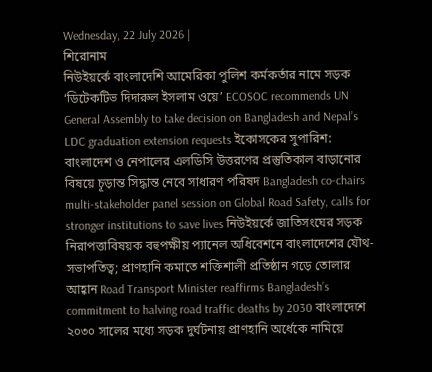Wednesday, 22 July 2026 |
শিরোনাম
নিউইয়র্কে বাংলাদেশি আমেরিকা পুলিশ কর্মকর্তার নামে সড়ক ‘ডিটেকটিভ দিদারুল ইসলাম ওয়ে’ ECOSOC recommends UN General Assembly to take decision on Bangladesh and Nepal’s LDC graduation extension requests ইকোসকের সুপারিশ: বাংলাদেশ ও নেপালের এলডিসি উত্তরণের প্রস্তুতিকাল বাড়ানোর বিষয়ে চূড়ান্ত সিদ্ধান্ত নেবে সাধারণ পরিষদ Bangladesh co-chairs multi-stakeholder panel session on Global Road Safety, calls for stronger institutions to save lives নিউইয়র্কে জাতিসংঘের সড়ক নিরাপত্তাবিষয়ক বহুপক্ষীয় প্যানেল অধিবেশনে বাংলাদেশের যৌথ-সভাপতিত্ব; প্রাণহানি কমাতে শক্তিশালী প্রতিষ্ঠান গড়ে তোলার আহ্বান Road Transport Minister reaffirms Bangladesh’s commitment to halving road traffic deaths by 2030 বাংলাদেশে ২০৩০ সালের মধ্যে সড়ক দুর্ঘটনায় প্রাণহানি অর্ধেকে নামিয়ে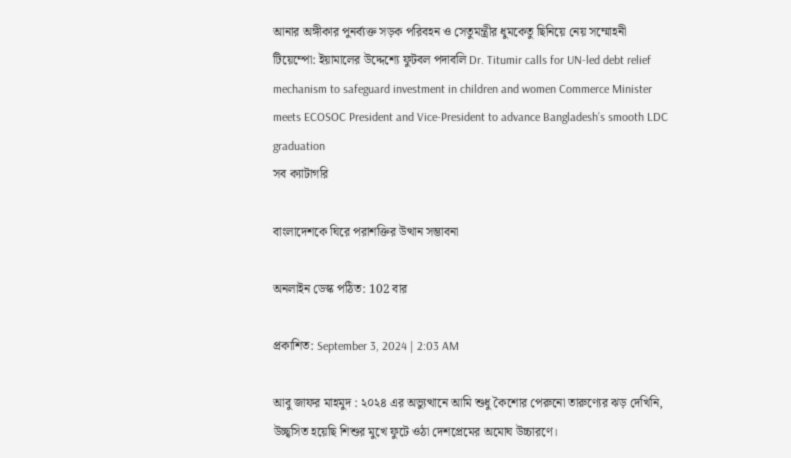আনার অঙ্গীকার পুনর্ব্যক্ত সড়ক পরিবহন ও সেতুমন্ত্রীর ধুমকেতু ছিনিয়ে নেয় সম্মোহনী টিয়েম্পো: ইয়ামালের উদ্দেশ্যে ফুটবল পদাবলি Dr. Titumir calls for UN-led debt relief mechanism to safeguard investment in children and women Commerce Minister meets ECOSOC President and Vice-President to advance Bangladesh’s smooth LDC graduation
সব ক্যাটাগরি

বাংলাদেশকে ঘিরে পরাশক্তির উত্থান সম্ভাবনা

অনলাইন ডেস্ক পঠিত: 102 বার

প্রকাশিত: September 3, 2024 | 2:03 AM

আবু জাফর মাহমুদ : ২০২৪ এর অভ্যুত্থানে আমি শুধু কৈশোর পেরুনো তারুণ্যের ঝড় দেখিনি, উচ্ছ্বসিত হয়েছি শিশুর মুখে ফুটে ওঠা দেশপ্রেমের অমোঘ উচ্চারণে।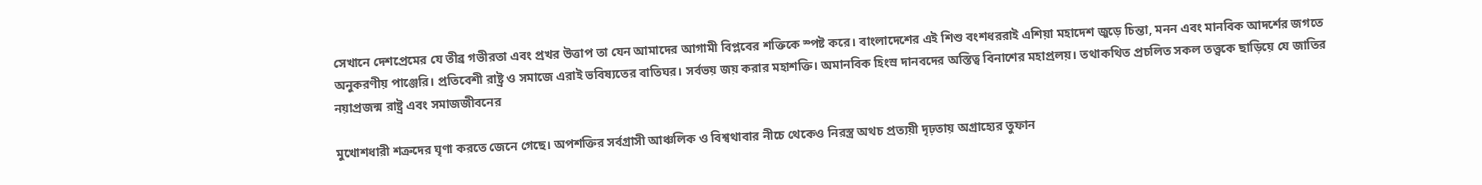সেখানে দেশপ্রেমের যে তীব্র গভীরতা এবং প্রখর উত্তাপ তা যেন আমাদের আগামী বিপ্লবের শক্তিকে স্পষ্ট করে। বাংলাদেশের এই শিশু বংশধররাই এশিয়া মহাদেশ জুড়ে চিন্তা, মনন এবং মানবিক আদর্শের জগতে অনুকরণীয় পাঞ্জেরি। প্রতিবেশী রাষ্ট্র ও সমাজে এরাই ভবিষ্যতের বাতিঘর। সর্বভয় জয় করার মহাশক্তি। অমানবিক হিংস্র দানবদের অস্তিত্ব বিনাশের মহাপ্রলয়। তথাকথিত প্রচলিত সকল তত্ত্বকে ছাড়িয়ে যে জাতির নয়াপ্রজন্ম রাষ্ট্র এবং সমাজজীবনের

মুখোশধারী শত্রুদের ঘৃণা করতে জেনে গেছে। অপশক্তির সর্বগ্রাসী আঞ্চলিক ও বিশ্বথাবার নীচে থেকেও নিরস্ত্র অথচ প্রত্যয়ী দৃঢ়তায় অগ্রাহ্যের তুফান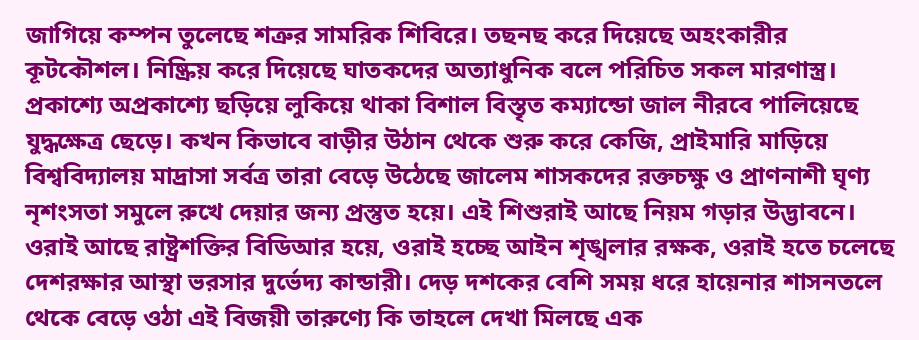জাগিয়ে কম্পন তুলেছে শত্রুর সামরিক শিবিরে। তছনছ করে দিয়েছে অহংকারীর কূটকৌশল। নিষ্ক্রিয় করে দিয়েছে ঘাতকদের অত্যাধুনিক বলে পরিচিত সকল মারণাস্ত্র। প্রকাশ্যে অপ্রকাশ্যে ছড়িয়ে লুকিয়ে থাকা বিশাল বিস্তৃত কম্যান্ডো জাল নীরবে পালিয়েছে যুদ্ধক্ষেত্র ছেড়ে। কখন কিভাবে বাড়ীর উঠান থেকে শুরু করে কেজি, প্রাইমারি মাড়িয়ে বিশ্ববিদ্যালয় মাদ্রাসা সর্বত্র তারা বেড়ে উঠেছে জালেম শাসকদের রক্তচক্ষু ও প্রাণনাশী ঘৃণ্য নৃশংসতা সমুলে রুখে দেয়ার জন্য প্রস্তুত হয়ে। এই শিশুরাই আছে নিয়ম গড়ার উদ্ভাবনে। ওরাই আছে রাষ্ট্রশক্তির বিডিআর হয়ে, ওরাই হচ্ছে আইন শৃঙ্খলার রক্ষক, ওরাই হতে চলেছে দেশরক্ষার আস্থা ভরসার দুর্ভেদ্য কান্ডারী। দেড় দশকের বেশি সময় ধরে হায়েনার শাসনতলে থেকে বেড়ে ওঠা এই বিজয়ী তারুণ্যে কি তাহলে দেখা মিলছে এক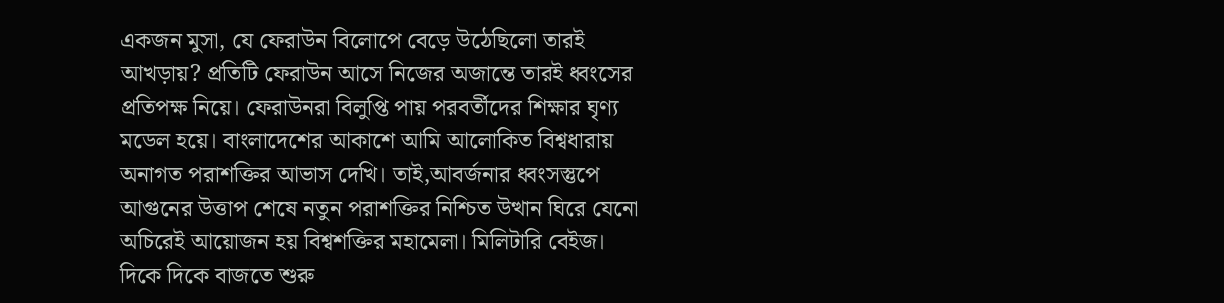একজন মুসা, যে ফেরাউন বিলোপে বেড়ে উঠেছিলো তারই আখড়ায়? প্রতিটি ফেরাউন আসে নিজের অজান্তে তারই ধ্বংসের প্রতিপক্ষ নিয়ে। ফেরাউনরা বিলুপ্তি পায় পরবর্তীদের শিক্ষার ঘৃণ্য মডেল হয়ে। বাংলাদেশের আকাশে আমি আলোকিত বিশ্বধারায় অনাগত পরাশক্তির আভাস দেখি। তাই,আবর্জনার ধ্বংসস্তুপে আগুনের উত্তাপ শেষে নতুন পরাশক্তির নিশ্চিত উত্থান ঘিরে যেনো অচিরেই আয়োজন হয় বিশ্বশক্তির মহামেলা। মিলিটারি বেইজ। দিকে দিকে বাজতে শুরু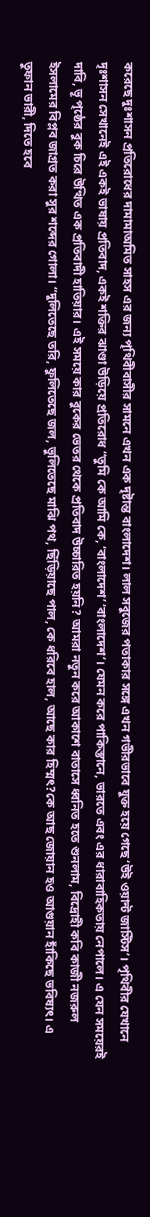করেছে দুঃশাসন প্রতিরোধের দামামাঅমিত সাহস এর জন্য পৃথিবীবাসীর সামনে এখন এক দৃষ্টান্ত বাংলাদেশ। লাল সবুজের পতাকার সঙ্গে এখন গভীরভাবে যুক্ত হয়ে গেছে ‘উই ওয়ান্ট জাস্টিস’। পৃথিবীর যেখানে দৃঃশাসন সেখানেই এই একই ভাষায় প্রতিবাদ, একই শক্তির ঝাণ্ডা উড়িয়ে প্রতিরোধ “তুমি কে আমি কে, ‘বাংলাদেশ’ ‘বাংলাদেশ’। যেমন করে পাকিস্তানে, ভারতে এবং এর ধারাবাহিকতায় নেপালে। এ যেন সময়েরই দাবি, ভূ পৃষ্ঠের বুক চিরে উত্থিত এক প্রতিবাদী হাতিয়ার। এই সময়ে কার বুকের ভেতর থেকে প্রতিবাদ উচ্চারিত হয়নি? আমরা নতুন করে আকাশে বাতাসে ধ্বনিত হতে শুনলাম, বিদ্রোহী কবি কাজী নজরুল ইসলামের বিপ্লব জাগ্রত করা সুর শব্দের গোলা। “দুলিতেছে তরি, ফুলিতেছে জল, ভুলিতেছে মাঝি পথ, ছিঁড়িয়াছে পাল, কে ধরিবে হাল, আছে কার হিম্মৎ?কে আছ জোয়ান হও আগুয়ান হাঁকিছে ভবিষ্যৎ। এ তুফান ভারী, দিতে হবে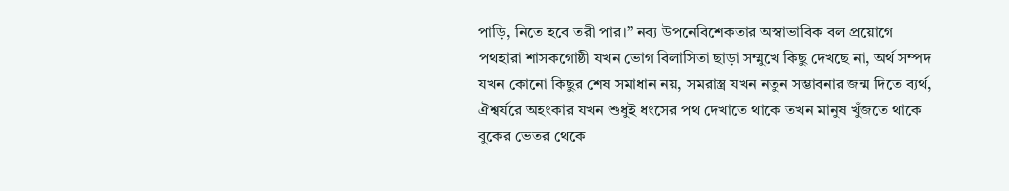পাড়ি, নিতে হবে তরী পার।” নব্য উপনেবিশেকতার অস্বাভাবিক বল প্রয়োগে পথহারা শাসকগোষ্ঠী যখন ভোগ বিলাসিতা ছাড়া সম্মুখে কিছু দেখছে না, অর্থ সম্পদ যখন কোনো কিছুর শেষ সমাধান নয়, সমরাস্ত্র যখন নতুন সম্ভাবনার জন্ম দিতে ব্যর্থ, ঐশ্বর্যরে অহংকার যখন শুধুই ধংসের পথ দেখাতে থাকে তখন মানুষ খুঁজতে থাকে বুকের ভেতর থেকে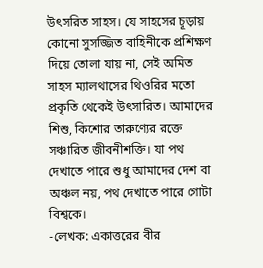উৎসরিত সাহস। যে সাহসের চূড়ায় কোনো সুসজ্জিত বাহিনীকে প্রশিক্ষণ দিয়ে তোলা যায় না, সেই অমিত সাহস ম্যালথাসের থিওরির মতো প্রকৃতি থেকেই উৎসারিত। আমাদের শিশু, কিশোর তারুণ্যের রক্তে সঞ্চারিত জীবনীশক্তি। যা পথ দেখাতে পারে শুধু আমাদের দেশ বা অঞ্চল নয়, পথ দেখাতে পারে গোটা বিশ্বকে।
-লেখক: একাত্তরের বীর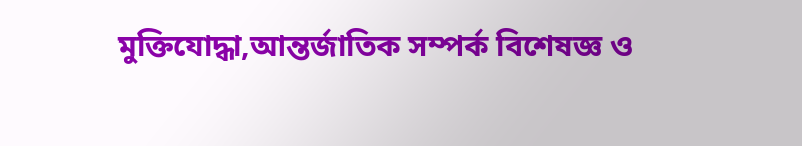মুক্তিযোদ্ধা,আন্তর্জাতিক সম্পর্ক বিশেষজ্ঞ ও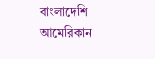বাংলাদেশি আমেরিকান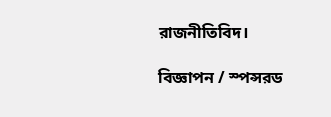রাজনীতিবিদ।

বিজ্ঞাপন / স্পন্সরড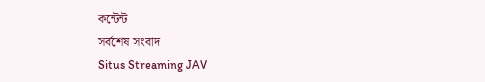কন্টেন্ট
সর্বশেষ সংবাদ
Situs Streaming JAV